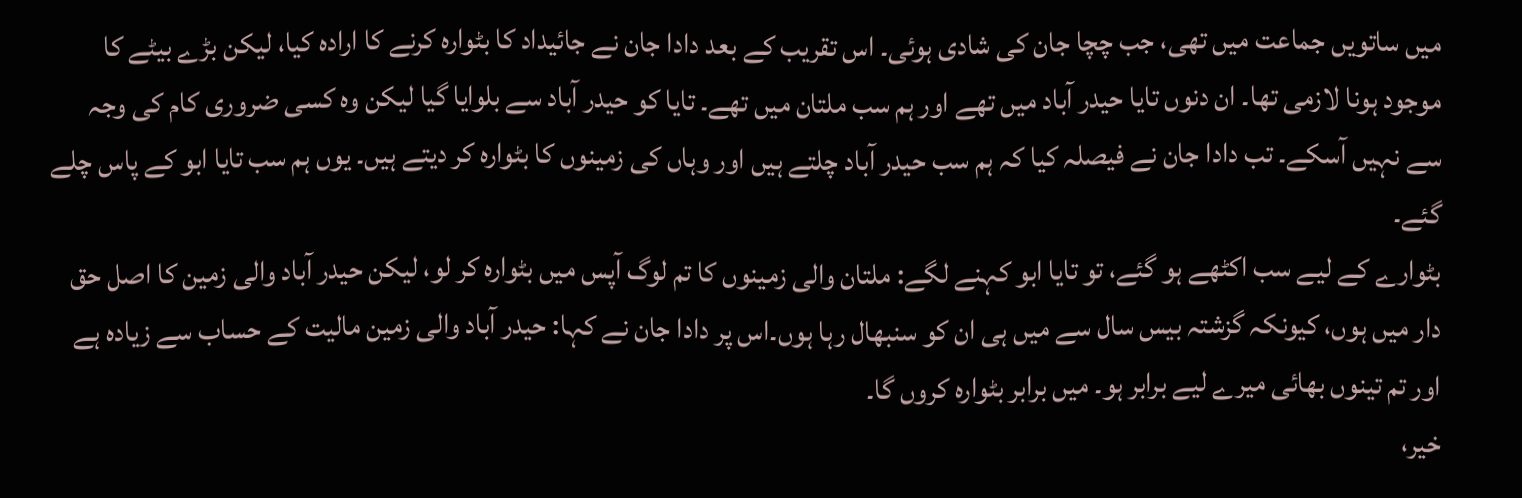میں ساتویں جماعت میں تھی، جب چچا جان کی شادی ہوئی۔ اس تقریب کے بعد دادا جان نے جائیداد کا بٹوارہ کرنے کا ارادہ کیا، لیکن بڑے بیٹے کا موجود ہونا لازمی تھا۔ ان دنوں تایا حیدر آباد میں تھے اور ہم سب ملتان میں تھے۔ تایا کو حیدر آباد سے بلوایا گیا لیکن وہ کسی ضروری کام کی وجہ سے نہیں آسکے۔ تب دادا جان نے فیصلہ کیا کہ ہم سب حیدر آباد چلتے ہیں اور وہاں کی زمینوں کا بٹوارہ کر دیتے ہیں۔ یوں ہم سب تایا ابو کے پاس چلے گئے۔
بٹوارے کے لیے سب اکٹھے ہو گئے، تو تایا ابو کہنے لگے: ملتان والی زمینوں کا تم لوگ آپس میں بٹوارہ کر لو، لیکن حیدر آباد والی زمین کا اصل حق دار میں ہوں، کیونکہ گزشتہ بیس سال سے میں ہی ان کو سنبھال رہا ہوں۔اس پر دادا جان نے کہا: حیدر آباد والی زمین مالیت کے حساب سے زیادہ ہے اور تم تینوں بھائی میرے لیے برابر ہو۔ میں برابر بٹوارہ کروں گا۔
خیر،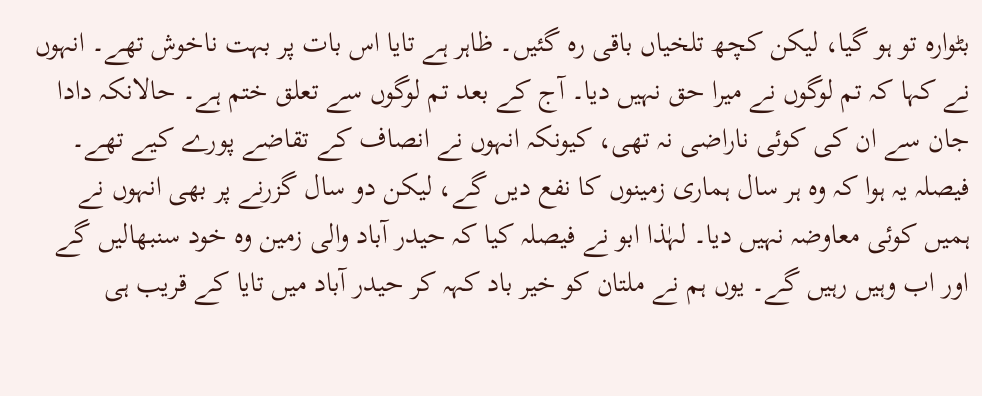بٹوارہ تو ہو گیا، لیکن کچھ تلخیاں باقی رہ گئیں۔ ظاہر ہے تایا اس بات پر بہت ناخوش تھے۔ انہوں نے کہا کہ تم لوگوں نے میرا حق نہیں دیا۔ آج کے بعد تم لوگوں سے تعلق ختم ہے۔ حالانکہ دادا جان سے ان کی کوئی ناراضی نہ تھی، کیونکہ انہوں نے انصاف کے تقاضے پورے کیے تھے۔ فیصلہ یہ ہوا کہ وہ ہر سال ہماری زمینوں کا نفع دیں گے، لیکن دو سال گزرنے پر بھی انہوں نے ہمیں کوئی معاوضہ نہیں دیا۔ لہٰذا ابو نے فیصلہ کیا کہ حیدر آباد والی زمین وہ خود سنبھالیں گے اور اب وہیں رہیں گے۔ یوں ہم نے ملتان کو خیر باد کہہ کر حیدر آباد میں تایا کے قریب ہی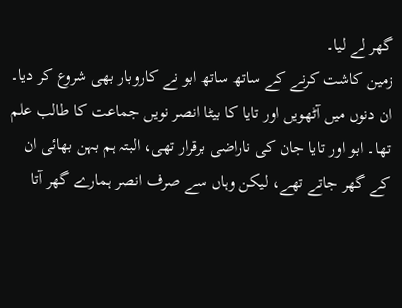گھر لے لیا۔
زمین کاشت کرنے کے ساتھ ساتھ ابو نے کاروبار بھی شروع کر دیا۔ ان دنوں میں آٹھویں اور تایا کا بیٹا انصر نویں جماعت کا طالب علم تھا۔ ابو اور تایا جان کی ناراضی برقرار تھی، البتہ ہم بہن بھائی ان کے گھر جاتے تھے، لیکن وہاں سے صرف انصر ہمارے گھر آتا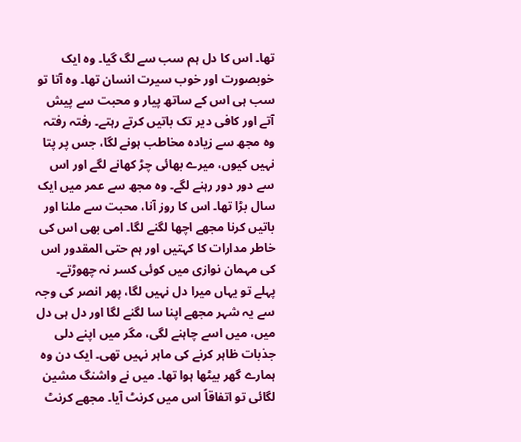تھا۔ اس کا دل ہم سب سے لگ گیا۔ وہ ایک خوبصورت اور خوب سیرت انسان تھا۔ وہ آتا تو سب ہی اس کے ساتھ پیار و محبت سے پیش آتے اور کافی دیر تک باتیں کرتے رہتے۔ رفتہ رفتہ وہ مجھ سے زیادہ مخاطب ہونے لگا، جس پر پتا نہیں کیوں، میرے بھائی چڑ کھانے لگے اور اس سے دور دور رہنے لگے۔ وہ مجھ سے عمر میں ایک سال بڑا تھا۔ اس کا روز آنا، محبت سے ملنا اور باتیں کرنا مجھے اچھا لگنے لگا۔ امی بھی اس کی خاطر مدارات کا کہتیں اور ہم حتی المقدور اس کی مہمان نوازی میں کوئی کسر نہ چھوڑتے۔
پہلے تو یہاں میرا دل نہیں لگا، پھر انصر کی وجہ سے یہ شہر مجھے اپنا سا لگنے لگا اور دل ہی دل میں، میں اسے چاہنے لگی، مگر میں اپنے دلی جذبات ظاہر کرنے کی ماہر نہیں تھی۔ ایک دن وہ ہمارے گھر بیٹھا ہوا تھا۔ میں نے واشنگ مشین لگائی تو اتفاقاً اس میں کرنٹ آیا۔ مجھے کرنٹ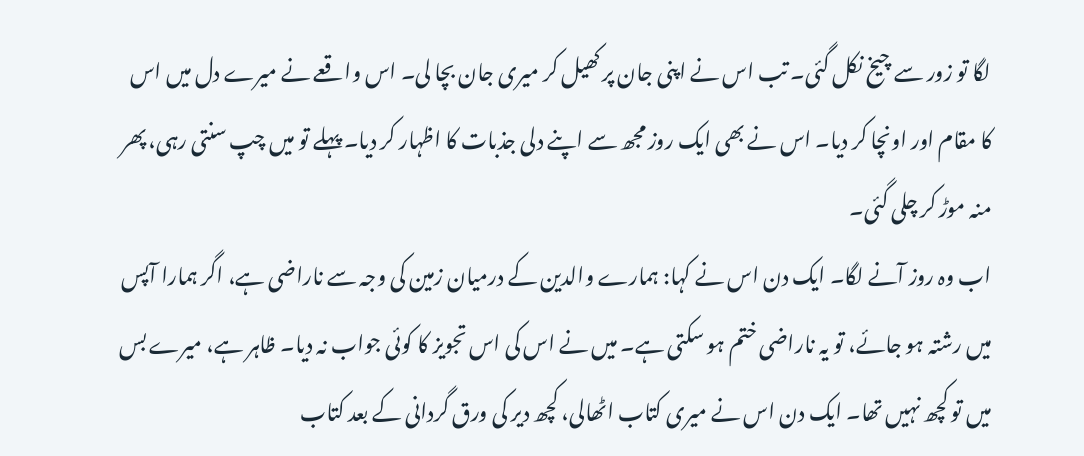لگا تو زور سے چیخ نکل گئی۔ تب اس نے اپنی جان پر کھیل کر میری جان بچا لی۔ اس واقعے نے میرے دل میں اس کا مقام اور اونچا کر دیا۔ اس نے بھی ایک روز مجھ سے اپنے دلی جذبات کا اظہار کر دیا۔ پہلے تو میں چپ سنتی رہی، پھر منہ موڑ کر چلی گئی۔
اب وہ روز آنے لگا۔ ایک دن اس نے کہا: ہمارے والدین کے درمیان زمین کی وجہ سے ناراضی ہے، اگر ہمارا آپس میں رشتہ ہو جائے، تو یہ ناراضی ختم ہو سکتی ہے۔ میں نے اس کی اس تجویز کا کوئی جواب نہ دیا۔ ظاہر ہے، میرے بس میں تو کچھ نہیں تھا۔ ایک دن اس نے میری کتاب اٹھالی، کچھ دیر کی ورق گردانی کے بعد کتاب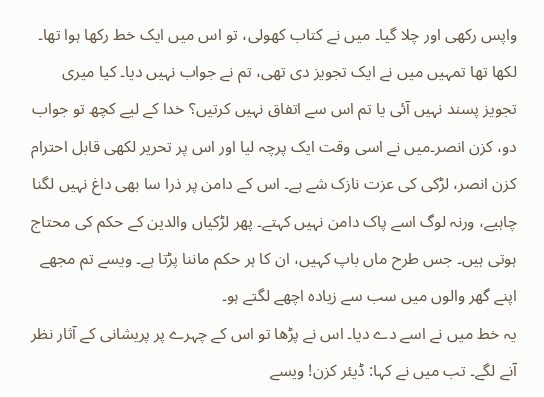واپس رکھی اور چلا گیا۔ میں نے کتاب کھولی، تو اس میں ایک خط رکھا ہوا تھا۔ لکھا تھا تمہیں میں نے ایک تجویز دی تھی، تم نے جواب نہیں دیا۔ کیا میری تجویز پسند نہیں آئی یا تم اس سے اتفاق نہیں کرتیں؟ خدا کے لیے کچھ تو جواب دو، کزن انصر۔میں نے اسی وقت ایک پرچہ لیا اور اس پر تحریر لکھی قابل احترام کزن انصر، لڑکی کی عزت نازک شے ہے۔ اس کے دامن پر ذرا سا بھی داغ نہیں لگنا چاہیے، ورنہ لوگ اسے پاک دامن نہیں کہتے۔ پھر لڑکیاں والدین کے حکم کی محتاج ہوتی ہیں۔ جس طرح ماں باپ کہیں، ان کا ہر حکم ماننا پڑتا ہے۔ ویسے تم مجھے اپنے گھر والوں میں سب سے زیادہ اچھے لگتے ہو۔
یہ خط میں نے اسے دے دیا۔ اس نے پڑھا تو اس کے چہرے پر پریشانی کے آثار نظر آنے لگے۔ تب میں نے کہا: ڈیئر کزن! ویسے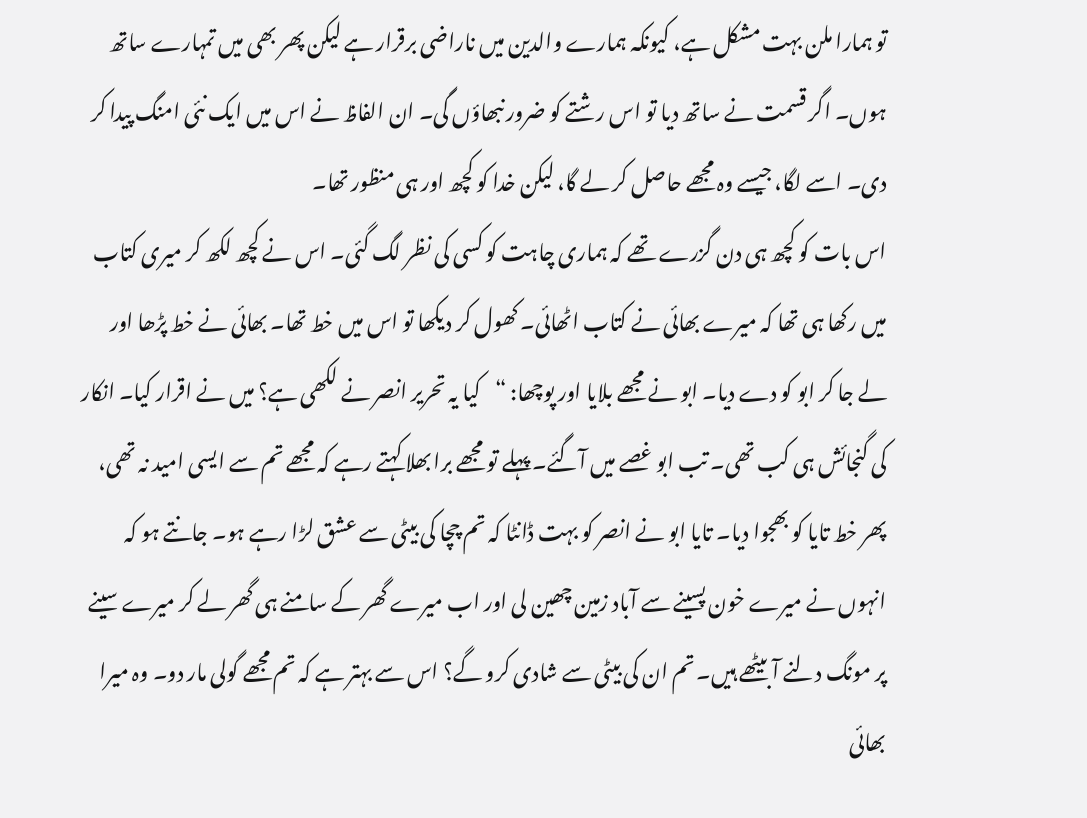تو ہمارا ملن بہت مشکل ہے، کیونکہ ہمارے والدین میں ناراضی برقرار ہے لیکن پھر بھی میں تمہارے ساتھ ہوں۔ اگر قسمت نے ساتھ دیا تو اس رشتے کو ضرور نبھاؤں گی۔ ان الفاظ نے اس میں ایک نئی امنگ پیدا کر دی۔ اسے لگا، جیسے وہ مجھے حاصل کر لے گا، لیکن خدا کو کچھ اور ہی منظور تھا۔
اس بات کو کچھ ہی دن گزرے تھے کہ ہماری چاہت کو کسی کی نظر لگ گئی۔ اس نے کچھ لکھ کر میری کتاب میں رکھا ہی تھا کہ میرے بھائی نے کتاب اٹھائی۔ کھول کر دیکھا تو اس میں خط تھا۔ بھائی نے خط پڑھا اور لے جا کر ابو کو دے دیا۔ ابو نے مجھے بلایا اور پوچھا: “کیا یہ تحریر انصر نے لکھی ہے؟ میں نے اقرار کیا۔ انکار کی گنجائش ہی کب تھی۔ تب ابو غصے میں آگئے۔ پہلے تو مجھے برا بھلا کہتے رہے کہ مجھے تم سے ایسی امید نہ تھی، پھر خط تایا کو بھجوا دیا۔ تایا ابو نے انصر کو بہت ڈانٹا کہ تم چچا کی بیٹی سے عشق لڑا رہے ہو۔ جانتے ہو کہ انہوں نے میرے خون پسینے سے آباد زمین چھین لی اور اب میرے گھر کے سامنے ہی گھر لے کر میرے سینے پر مونگ دلنے آ بیٹھے ہیں۔ تم ان کی بیٹی سے شادی کرو گے؟ اس سے بہتر ہے کہ تم مجھے گولی مار دو۔ وہ میرا بھائی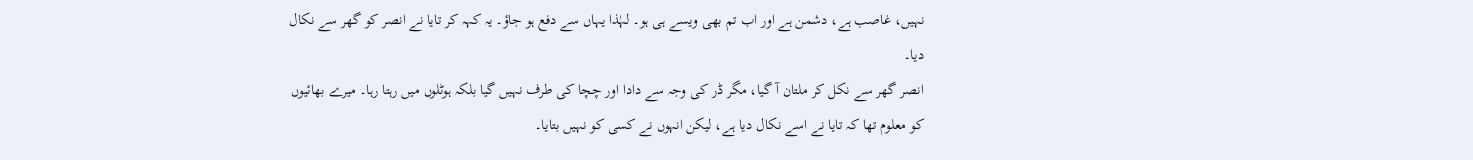نہیں، غاصب ہے، دشمن ہے اور اب تم بھی ویسے ہی ہو۔ لہٰذا یہاں سے دفع ہو جاؤ۔ یہ کہہ کر تایا نے انصر کو گھر سے نکال دیا۔
انصر گھر سے نکل کر ملتان آ گیا، مگر ڈر کی وجہ سے دادا اور چچا کی طرف نہیں گیا بلکہ ہوٹلوں میں رہتا رہا۔ میرے بھائیوں کو معلوم تھا کہ تایا نے اسے نکال دیا ہے، لیکن انہوں نے کسی کو نہیں بتایا۔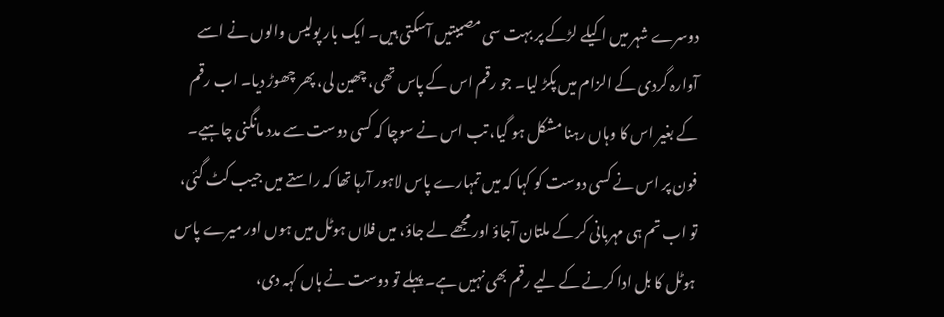دوسرے شہر میں اکیلے لڑکے پر بہت سی مصیبتیں آسکتی ہیں۔ ایک بار پولیس والوں نے اسے آوارہ گردی کے الزام میں پکڑ لیا۔ جو رقم اس کے پاس تھی، چھین لی، پھر چھوڑ دیا۔ اب رقم کے بغیر اس کا وہاں رہنا مشکل ہو گیا، تب اس نے سوچا کہ کسی دوست سے مدد مانگنی چاہیے۔ فون پر اس نے کسی دوست کو کہا کہ میں تمہارے پاس لاہور آرہا تھا کہ راستے میں جیب کٹ گئی، تو اب تم ہی مہربانی کر کے ملتان آجاؤ اور مجھے لے جاؤ، میں فلاں ہوٹل میں ہوں اور میرے پاس ہوٹل کا بل ادا کرنے کے لیے رقم بھی نہیں ہے۔ پہلے تو دوست نے ہاں کہہ دی،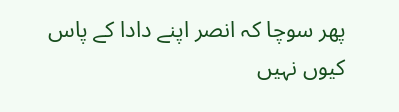پھر سوچا کہ انصر اپنے دادا کے پاس کیوں نہیں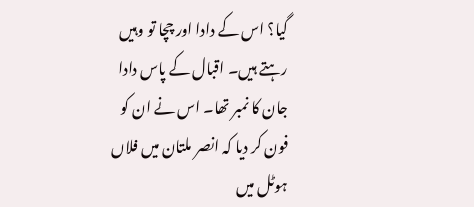گیا؟ اس کے دادا اور چچا تو وہیں رہتے ہیں۔ اقبال کے پاس دادا جان کا نمبر تھا۔ اس نے ان کو فون کر دیا کہ انصر ملتان میں فلاں ہوٹل میں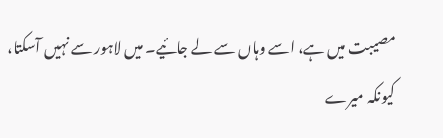مصیبت میں ہے، اسے وہاں سے لے جائیے۔ میں لاہور سے نہیں آسکتا، کیونکہ میرے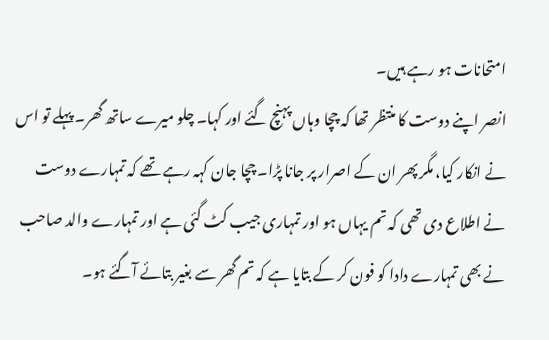امتحانات ہو رہے ہیں۔
انصر اپنے دوست کا منتظر تھا کہ چچا وہاں پہنچ گئے اور کہا۔ چلو میرے ساتھ گھر۔ پہلے تو اس نے انکار کیا، مگر پھر ان کے اصرار پر جانا پڑا۔ چچا جان کہہ رہے تھے کہ تمہارے دوست نے اطلاع دی تھی کہ تم یہاں ہو اور تمہاری جیب کٹ گئی ہے اور تمہارے والد صاحب نے بھی تمہارے دادا کو فون کر کے بتایا ہے کہ تم گھر سے بغیر بتائے آگئے ہو۔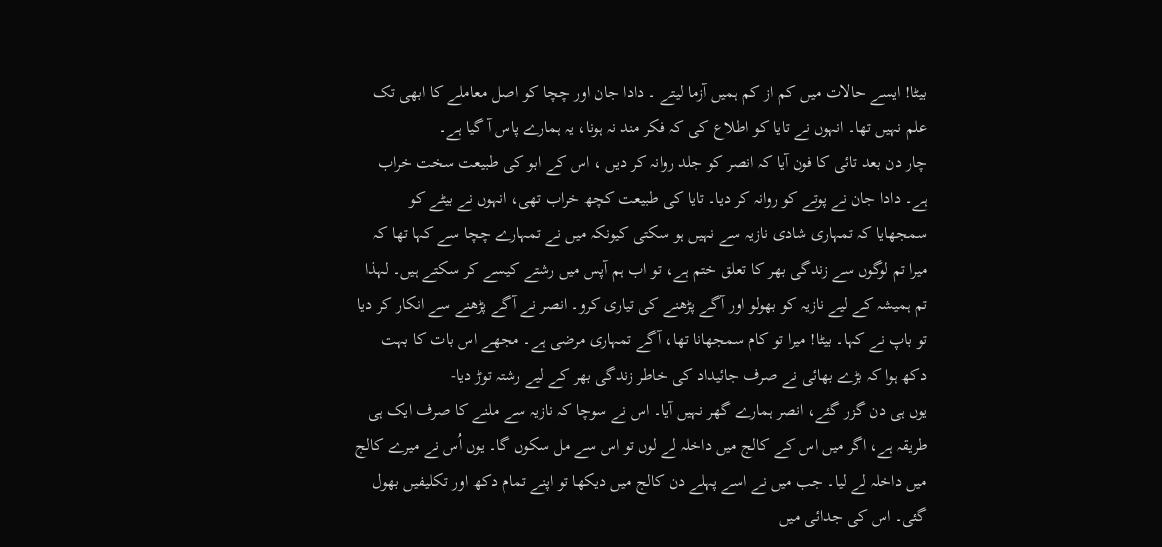بیٹا! ایسے حالات میں کم از کم ہمیں آزما لیتے ۔ دادا جان اور چچا کو اصل معاملے کا ابھی تک علم نہیں تھا۔ انہوں نے تایا کو اطلاع کی کہ فکر مند نہ ہونا، یہ ہمارے پاس آ گیا ہے۔
چار دن بعد تائی کا فون آیا کہ انصر کو جلد روانہ کر دیں ، اس کے ابو کی طبیعت سخت خراب ہے۔ دادا جان نے پوتے کو روانہ کر دیا۔ تایا کی طبیعت کچھ خراب تھی، انہوں نے بیٹے کو سمجھایا کہ تمہاری شادی نازیہ سے نہیں ہو سکتی کیونکہ میں نے تمہارے چچا سے کہا تھا کہ میرا تم لوگوں سے زندگی بھر کا تعلق ختم ہے، تو اب ہم آپس میں رشتے کیسے کر سکتے ہیں۔ لہذا تم ہمیشہ کے لیے نازیہ کو بھولو اور آگے پڑھنے کی تیاری کرو۔ انصر نے آگے پڑھنے سے انکار کر دیا تو باپ نے کہا۔ بیٹا! میرا تو کام سمجھانا تھا، آگے تمہاری مرضی ہے۔ مجھے اس بات کا بہت دکھ ہوا کہ بڑے بھائی نے صرف جائیداد کی خاطر زندگی بھر کے لیے رشتہ توڑ دیا-
یوں ہی دن گزر گئے، انصر ہمارے گھر نہیں آیا۔ اس نے سوچا کہ نازیہ سے ملنے کا صرف ایک ہی طریقہ ہے، اگر میں اس کے کالج میں داخلہ لے لوں تو اس سے مل سکوں گا۔ یوں اُس نے میرے کالج میں داخلہ لے لیا۔ جب میں نے اسے پہلے دن کالج میں دیکھا تو اپنے تمام دکھ اور تکلیفیں بھول گئی۔ اس کی جدائی میں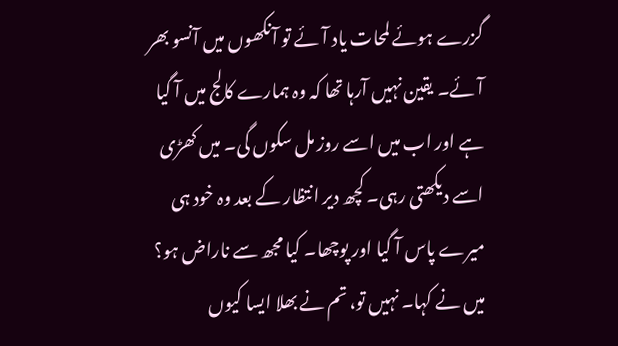گزرے ہوئے لمحات یاد آئے تو آنکھوں میں آنسو بھر آئے۔ یقین نہیں آرہا تھا کہ وہ ہمارے کالج میں آ گیا ہے اور اب میں اسے روز مل سکوں گی۔ میں کھڑی اسے دیکھتی رہی۔ کچھ دیر انتظار کے بعد وہ خود ہی میرے پاس آ گیا اور پوچھا۔ کیا مجھ سے ناراض ہو؟ میں نے کہا۔ نہیں تو، تم نے بھلا ایسا کیوں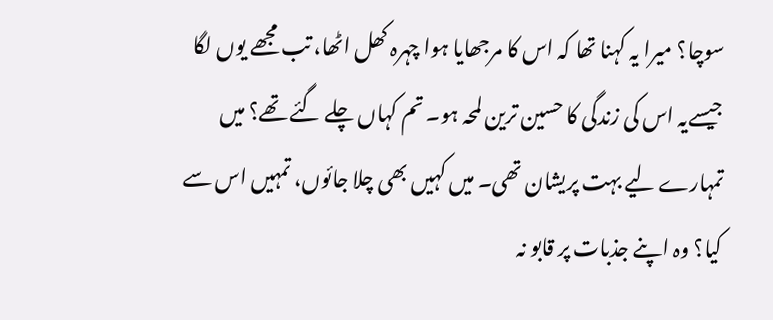سوچا؟ میرا یہ کہنا تھا کہ اس کا مرجھایا ہوا چہرہ کھل اٹھا، تب مجھے یوں لگا جیسےیہ اس کی زندگی کا حسین ترین لمحہ ہو۔ تم کہاں چلے گئے تھے؟ میں تمہارے لیے بہت پریشان تھی۔ میں کہیں بھی چلا جائوں، تمہیں اس سے کیا؟ وہ اپنے جذبات پر قابو نہ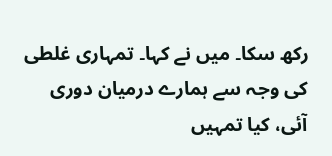رکھ سکا۔ میں نے کہا۔ تمہاری غلطی کی وجہ سے ہمارے درمیان دوری آئی، کیا تمہیں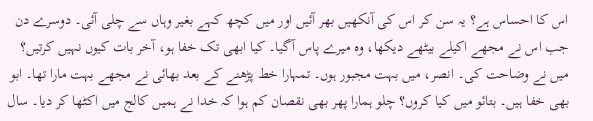اس کا احساس ہے؟ یہ سن کر اس کی آنکھیں بھر آئیں اور میں کچھ کہے بغیر وہاں سے چلی آئی۔ دوسرے دن جب اس نے مجھے اکیلے بیٹھے دیکھا، وہ میرے پاس آگیا۔ کیا ابھی تک خفا ہو، آخر بات کیوں نہیں کرتیں؟ میں نے وضاحت کی۔ انصر، میں بہت مجبور ہوں۔ تمہارا خط پڑھنے کے بعد بھائی نے مجھے بہت مارا تھا۔ ابو بھی خفا ہیں۔ بتائو میں کیا کروں؟ چلو ہمارا پھر بھی نقصان کم ہوا کہ خدا نے ہمیں کالج میں اکٹھا کر دیا۔ سال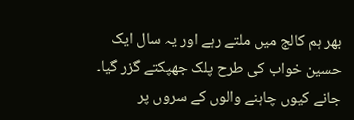بھر ہم کالج میں ملتے رہے اور یہ سال ایک حسین خواب کی طرح پلک جھپکتے گزر گیا۔ جانے کیوں چاہنے والوں کے سروں پر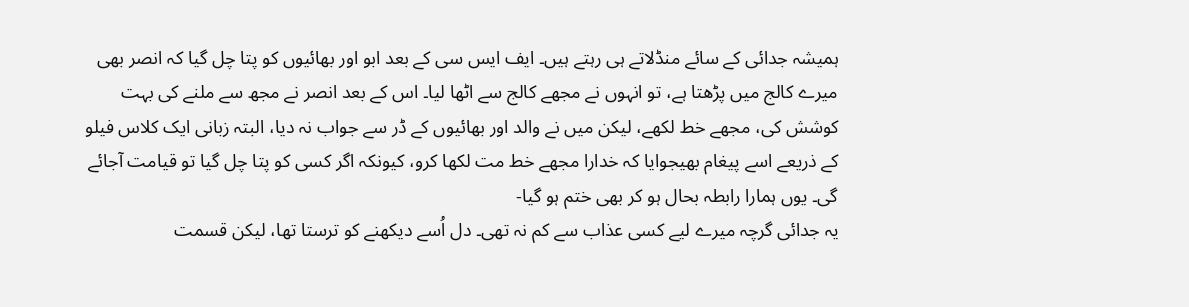ہمیشہ جدائی کے سائے منڈلاتے ہی رہتے ہیں۔ ایف ایس سی کے بعد ابو اور بھائیوں کو پتا چل گیا کہ انصر بھی میرے کالج میں پڑھتا ہے، تو انہوں نے مجھے کالج سے اٹھا لیا۔ اس کے بعد انصر نے مجھ سے ملنے کی بہت کوشش کی، مجھے خط لکھے، لیکن میں نے والد اور بھائیوں کے ڈر سے جواب نہ دیا، البتہ زبانی ایک کلاس فیلو کے ذریعے اسے پیغام بھیجوایا کہ خدارا مجھے خط مت لکھا کرو، کیونکہ اگر کسی کو پتا چل گیا تو قیامت آجائے گی۔ یوں ہمارا رابطہ بحال ہو کر بھی ختم ہو گیا-
یہ جدائی گرچہ میرے لیے کسی عذاب سے کم نہ تھی۔ دل اُسے دیکھنے کو ترستا تھا، لیکن قسمت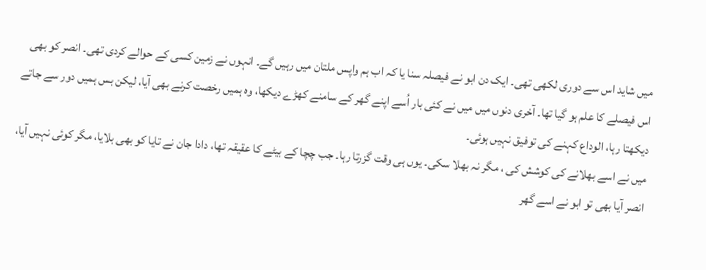میں شاید اس سے دوری لکھی تھی۔ ایک دن ابو نے فیصلہ سنا یا کہ اب ہم واپس ملتان میں رہیں گے۔ انہوں نے زمین کسی کے حوالے کردی تھی۔ انصر کو بھی اس فیصلے کا علم ہو گیا تھا۔ آخری دنوں میں میں نے کئی بار اُسے اپنے گھر کے سامنے کھڑے دیکھا، وہ ہمیں رخصت کرنے بھی آیا، لیکن بس ہمیں دور سے جاتے دیکھتا رہا، الوداع کہنے کی توفیق نہیں ہوئی۔
میں نے اسے بھلانے کی کوشش کی ، مگر نہ بھلا سکی۔ یوں ہی وقت گزرتا رہا۔ جب چچا کے بیٹے کا عقیقہ تھا، دادا جان نے تایا کو بھی بلایا، مگر کوئی نہیں آیا، انصر آیا بھی تو ابو نے اسے گھر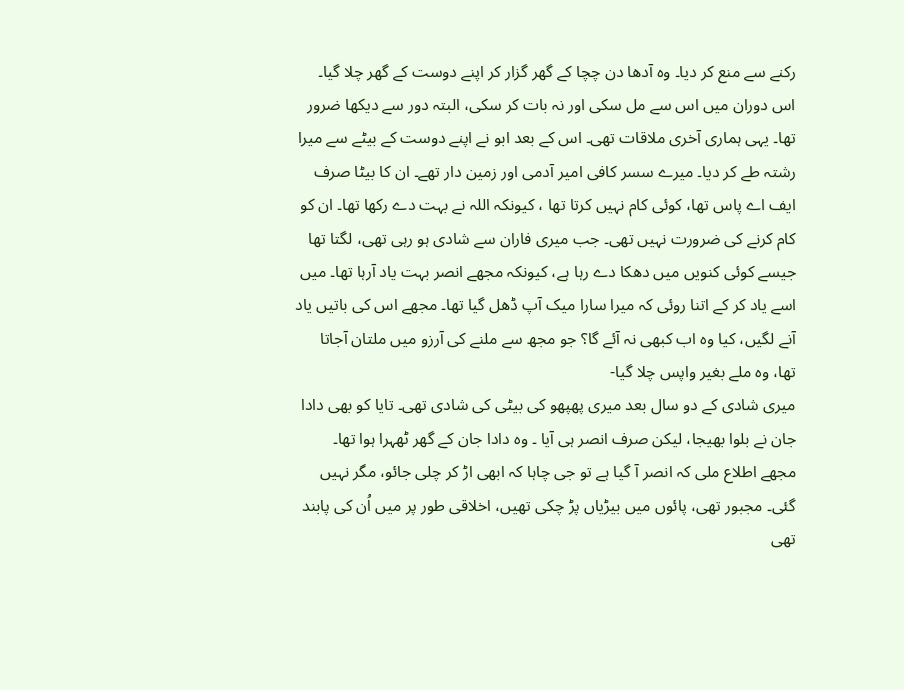رکنے سے منع کر دیا۔ وہ آدھا دن چچا کے گھر گزار کر اپنے دوست کے گھر چلا گیا۔ اس دوران میں اس سے مل سکی اور نہ بات کر سکی، البتہ دور سے دیکھا ضرور تھا۔ یہی ہماری آخری ملاقات تھی۔ اس کے بعد ابو نے اپنے دوست کے بیٹے سے میرا رشتہ طے کر دیا۔ میرے سسر کافی امیر آدمی اور زمین دار تھے۔ ان کا بیٹا صرف ایف اے پاس تھا، کوئی کام نہیں کرتا تھا ، کیونکہ اللہ نے بہت دے رکھا تھا۔ ان کو کام کرنے کی ضرورت نہیں تھی۔ جب میری فاران سے شادی ہو رہی تھی، لگتا تھا جیسے کوئی کنویں میں دھکا دے رہا ہے، کیونکہ مجھے انصر بہت یاد آرہا تھا۔ میں اسے یاد کر کے اتنا روئی کہ میرا سارا میک آپ ڈھل گیا تھا۔ مجھے اس کی باتیں یاد آنے لگیں، کیا وہ اب کبھی نہ آئے گا؟ جو مجھ سے ملنے کی آرزو میں ملتان آجاتا تھا، وہ ملے بغیر واپس چلا گیا-
میری شادی کے دو سال بعد میری پھپھو کی بیٹی کی شادی تھی۔ تایا کو بھی دادا جان نے بلوا بھیجا، لیکن صرف انصر ہی آیا ۔ وہ دادا جان کے گھر ٹھہرا ہوا تھا۔ مجھے اطلاع ملی کہ انصر آ گیا ہے تو جی چاہا کہ ابھی اڑ کر چلی جائو، مگر نہیں گئی۔ مجبور تھی، پائوں میں بیڑیاں پڑ چکی تھیں، اخلاقی طور پر میں اُن کی پابند تھی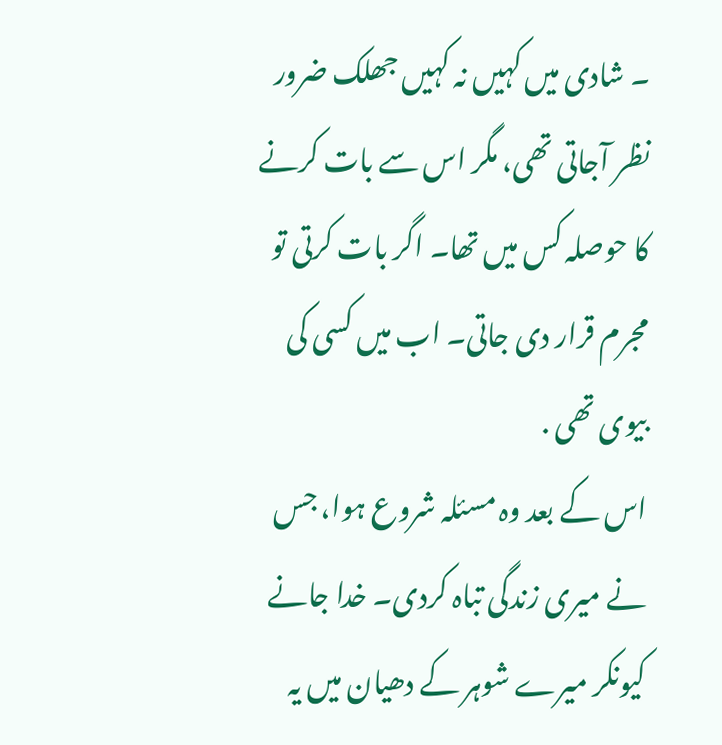۔ شادی میں کہیں نہ کہیں جھلک ضرور نظر آجاتی تھی، مگر اس سے بات کرنے کا حوصلہ کس میں تھا۔ اگر بات کرتی تو مجرم قرار دی جاتی۔ اب میں کسی کی بیوی تھی .
اس کے بعد وہ مسئلہ شروع ہوا، جس نے میری زندگی تباہ کردی۔ خدا جانے کیونکر میرے شوہر کے دھیان میں یہ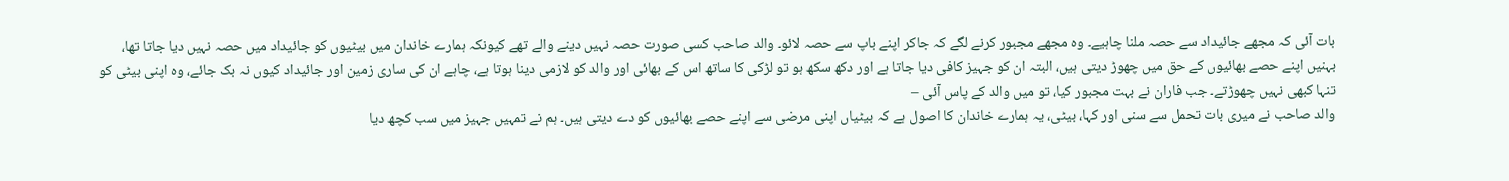بات آئی کہ مجھے جائیداد سے حصہ ملنا چاہیے۔ وہ مجھے مجبور کرنے لگے کہ جاکر اپنے باپ سے حصہ لائو۔ والد صاحب کسی صورت حصہ نہیں دینے والے تھے کیونکہ ہمارے خاندان میں بیٹیوں کو جائیداد میں حصہ نہیں دیا جاتا تھا، بہنیں اپنے حصے بھائیوں کے حق میں چھوڑ دیتی ہیں، البتہ ان کو جہیز کافی دیا جاتا ہے اور دکھ سکھ ہو تو لڑکی کا ساتھ اس کے بھائی اور والد کو لازمی دینا ہوتا ہے، چاہے ان کی ساری زمین اور جائیداد کیوں نہ بک جائے، وہ اپنی بیٹی کو تنہا کبھی نہیں چھوڑتے۔ جب فاران نے بہت مجبور کیا، تو میں والد کے پاس آئی –
والد صاحب نے میری بات تحمل سے سنی اور کہا، بیٹی، یہ ہمارے خاندان کا اصول ہے کہ بیٹیاں اپنی مرضی سے اپنے حصے بھائیوں کو دے دیتی ہیں۔ ہم نے تمہیں جہیز میں سب کچھ دیا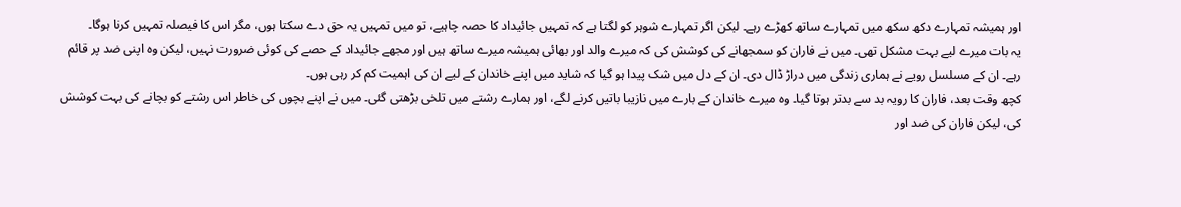اور ہمیشہ تمہارے دکھ سکھ میں تمہارے ساتھ کھڑے رہے۔ لیکن اگر تمہارے شوہر کو لگتا ہے کہ تمہیں جائیداد کا حصہ چاہیے، تو میں تمہیں یہ حق دے سکتا ہوں، مگر اس کا فیصلہ تمہیں کرنا ہوگا۔
یہ بات میرے لیے بہت مشکل تھی۔ میں نے فاران کو سمجھانے کی کوشش کی کہ میرے والد اور بھائی ہمیشہ میرے ساتھ ہیں اور مجھے جائیداد کے حصے کی کوئی ضرورت نہیں، لیکن وہ اپنی ضد پر قائم رہے۔ ان کے مسلسل رویے نے ہماری زندگی میں دراڑ ڈال دی۔ ان کے دل میں شک پیدا ہو گیا کہ شاید میں اپنے خاندان کے لیے ان کی اہمیت کم کر رہی ہوں۔
کچھ وقت بعد، فاران کا رویہ بد سے بدتر ہوتا گیا۔ وہ میرے خاندان کے بارے میں نازیبا باتیں کرنے لگے، اور ہمارے رشتے میں تلخی بڑھتی گئی۔ میں نے اپنے بچوں کی خاطر اس رشتے کو بچانے کی بہت کوشش کی، لیکن فاران کی ضد اور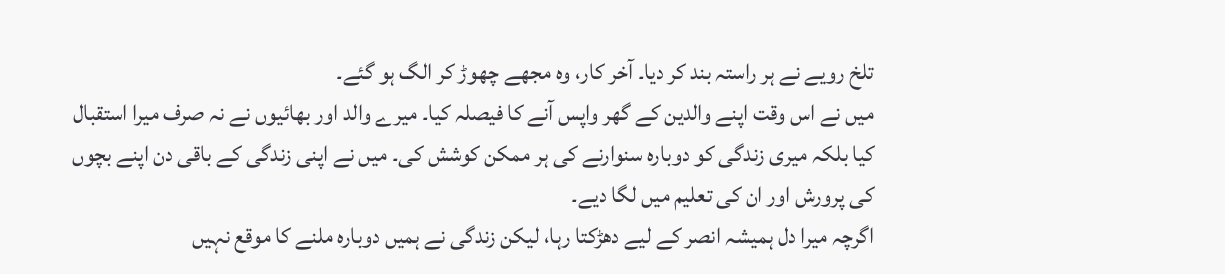تلخ رویے نے ہر راستہ بند کر دیا۔ آخر کار، وہ مجھے چھوڑ کر الگ ہو گئے۔
میں نے اس وقت اپنے والدین کے گھر واپس آنے کا فیصلہ کیا۔ میرے والد اور بھائیوں نے نہ صرف میرا استقبال کیا بلکہ میری زندگی کو دوبارہ سنوارنے کی ہر ممکن کوشش کی۔ میں نے اپنی زندگی کے باقی دن اپنے بچوں کی پرورش اور ان کی تعلیم میں لگا دیے۔
اگرچہ میرا دل ہمیشہ انصر کے لیے دھڑکتا رہا، لیکن زندگی نے ہمیں دوبارہ ملنے کا موقع نہیں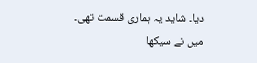دیا۔ شاید یہ ہماری قسمت تھی۔ میں نے سیکھا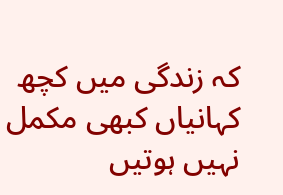کہ زندگی میں کچھ کہانیاں کبھی مکمل نہیں ہوتیں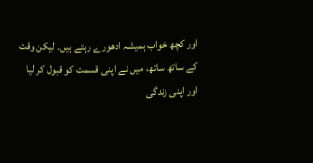اور کچھ خواب ہمیشہ ادھورے رہتے ہیں۔ لیکن وقت کے ساتھ ساتھ، میں نے اپنی قسمت کو قبول کر لیا اور اپنی زندگی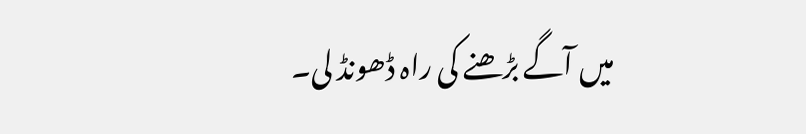میں آگے بڑھنے کی راہ ڈھونڈ لی۔